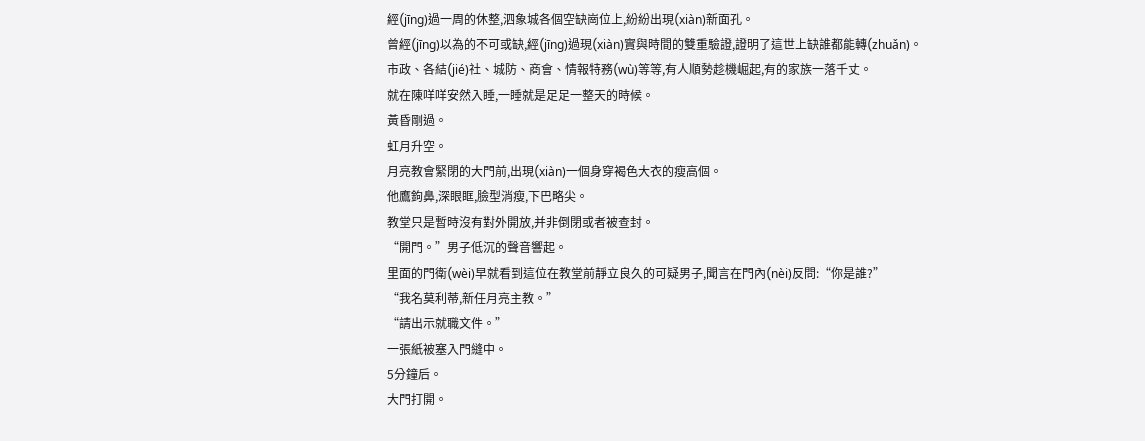經(jīng)過一周的休整,泗象城各個空缺崗位上,紛紛出現(xiàn)新面孔。
曾經(jīng)以為的不可或缺,經(jīng)過現(xiàn)實與時間的雙重驗證,證明了這世上缺誰都能轉(zhuǎn)。
市政、各結(jié)社、城防、商會、情報特務(wù)等等,有人順勢趁機崛起,有的家族一落千丈。
就在陳咩咩安然入睡,一睡就是足足一整天的時候。
黃昏剛過。
虹月升空。
月亮教會緊閉的大門前,出現(xiàn)一個身穿褐色大衣的瘦高個。
他鷹鉤鼻,深眼眶,臉型消瘦,下巴略尖。
教堂只是暫時沒有對外開放,并非倒閉或者被查封。
“開門。”男子低沉的聲音響起。
里面的門衛(wèi)早就看到這位在教堂前靜立良久的可疑男子,聞言在門內(nèi)反問:“你是誰?”
“我名莫利蒂,新任月亮主教。”
“請出示就職文件。”
一張紙被塞入門縫中。
5分鐘后。
大門打開。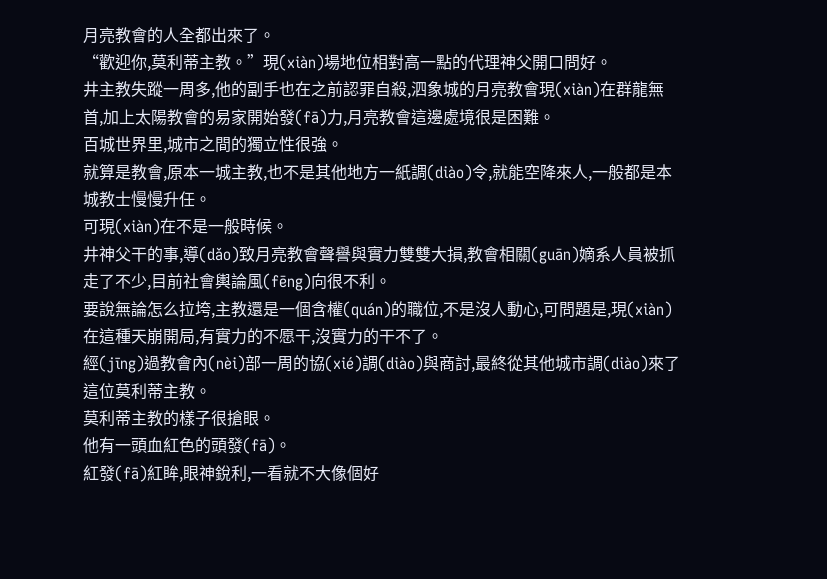月亮教會的人全都出來了。
“歡迎你,莫利蒂主教。”現(xiàn)場地位相對高一點的代理神父開口問好。
井主教失蹤一周多,他的副手也在之前認罪自殺,泗象城的月亮教會現(xiàn)在群龍無首,加上太陽教會的易家開始發(fā)力,月亮教會這邊處境很是困難。
百城世界里,城市之間的獨立性很強。
就算是教會,原本一城主教,也不是其他地方一紙調(diào)令,就能空降來人,一般都是本城教士慢慢升任。
可現(xiàn)在不是一般時候。
井神父干的事,導(dǎo)致月亮教會聲譽與實力雙雙大損,教會相關(guān)嫡系人員被抓走了不少,目前社會輿論風(fēng)向很不利。
要說無論怎么拉垮,主教還是一個含權(quán)的職位,不是沒人動心,可問題是,現(xiàn)在這種天崩開局,有實力的不愿干,沒實力的干不了。
經(jīng)過教會內(nèi)部一周的協(xié)調(diào)與商討,最終從其他城市調(diào)來了這位莫利蒂主教。
莫利蒂主教的樣子很搶眼。
他有一頭血紅色的頭發(fā)。
紅發(fā)紅眸,眼神銳利,一看就不大像個好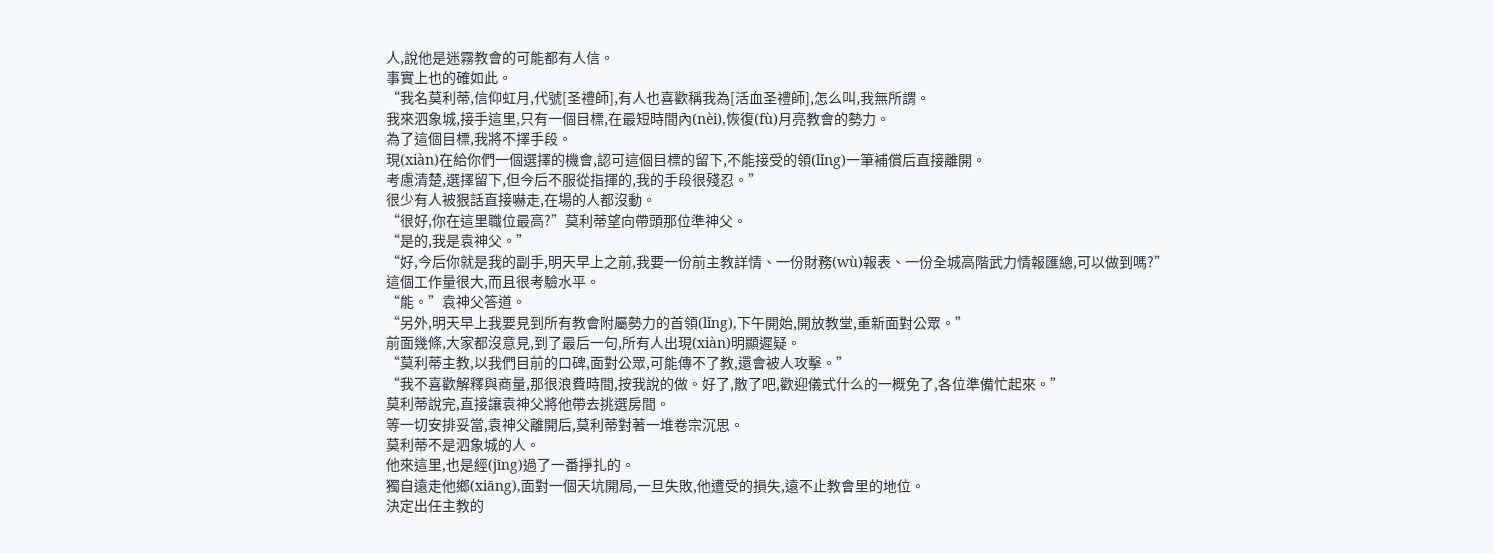人,說他是迷霧教會的可能都有人信。
事實上也的確如此。
“我名莫利蒂,信仰虹月,代號[圣禮師],有人也喜歡稱我為[活血圣禮師],怎么叫,我無所謂。
我來泗象城,接手這里,只有一個目標,在最短時間內(nèi),恢復(fù)月亮教會的勢力。
為了這個目標,我將不擇手段。
現(xiàn)在給你們一個選擇的機會,認可這個目標的留下,不能接受的領(lǐng)一筆補償后直接離開。
考慮清楚,選擇留下,但今后不服從指揮的,我的手段很殘忍。”
很少有人被狠話直接嚇走,在場的人都沒動。
“很好,你在這里職位最高?”莫利蒂望向帶頭那位準神父。
“是的,我是袁神父。”
“好,今后你就是我的副手,明天早上之前,我要一份前主教詳情、一份財務(wù)報表、一份全城高階武力情報匯總,可以做到嗎?”
這個工作量很大,而且很考驗水平。
“能。”袁神父答道。
“另外,明天早上我要見到所有教會附屬勢力的首領(lǐng),下午開始,開放教堂,重新面對公眾。”
前面幾條,大家都沒意見,到了最后一句,所有人出現(xiàn)明顯遲疑。
“莫利蒂主教,以我們目前的口碑,面對公眾,可能傳不了教,還會被人攻擊。”
“我不喜歡解釋與商量,那很浪費時間,按我說的做。好了,散了吧,歡迎儀式什么的一概免了,各位準備忙起來。”
莫利蒂說完,直接讓袁神父將他帶去挑選房間。
等一切安排妥當,袁神父離開后,莫利蒂對著一堆卷宗沉思。
莫利蒂不是泗象城的人。
他來這里,也是經(jīng)過了一番掙扎的。
獨自遠走他鄉(xiāng),面對一個天坑開局,一旦失敗,他遭受的損失,遠不止教會里的地位。
決定出任主教的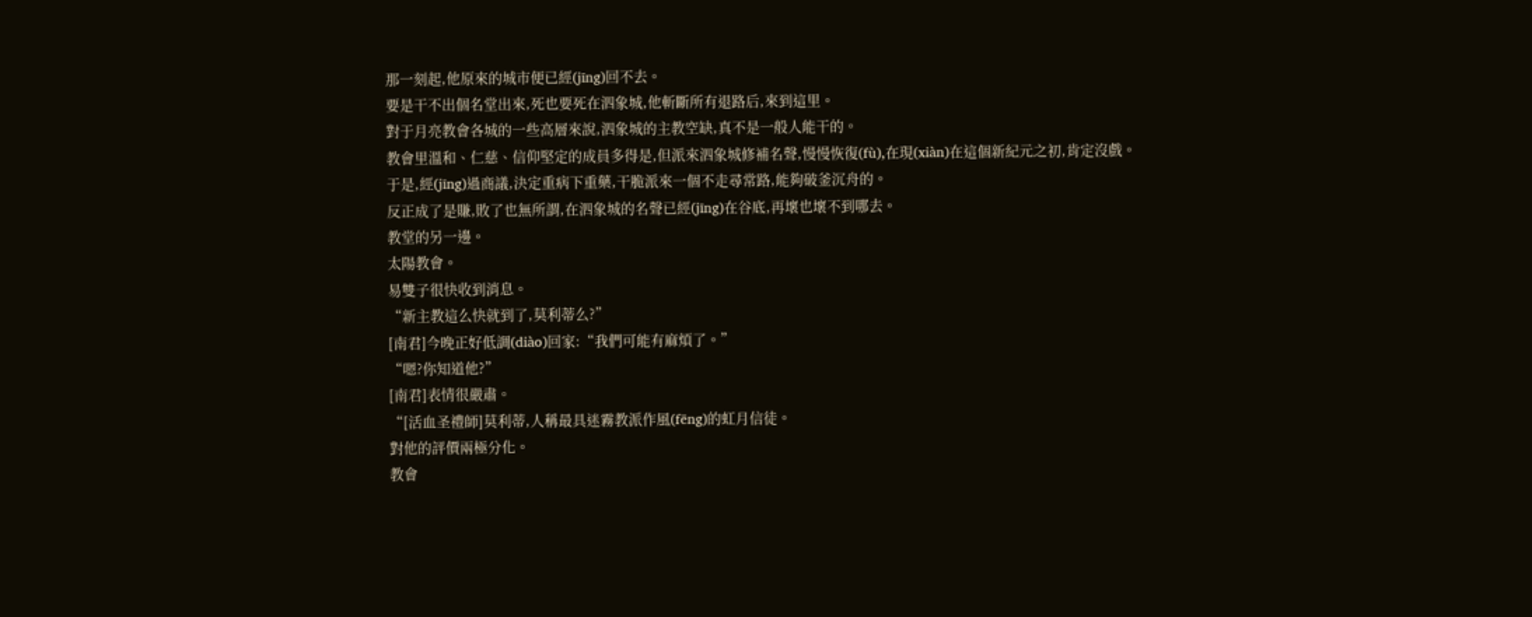那一刻起,他原來的城市便已經(jīng)回不去。
要是干不出個名堂出來,死也要死在泗象城,他斬斷所有退路后,來到這里。
對于月亮教會各城的一些高層來說,泗象城的主教空缺,真不是一般人能干的。
教會里溫和、仁慈、信仰堅定的成員多得是,但派來泗象城修補名聲,慢慢恢復(fù),在現(xiàn)在這個新紀元之初,肯定沒戲。
于是,經(jīng)過商議,決定重病下重藥,干脆派來一個不走尋常路,能夠破釜沉舟的。
反正成了是賺,敗了也無所謂,在泗象城的名聲已經(jīng)在谷底,再壞也壞不到哪去。
教堂的另一邊。
太陽教會。
易雙子很快收到消息。
“新主教這么快就到了,莫利蒂么?”
[南君]今晚正好低調(diào)回家:“我們可能有麻煩了。”
“嗯?你知道他?”
[南君]表情很嚴肅。
“[活血圣禮師]莫利蒂,人稱最具迷霧教派作風(fēng)的虹月信徒。
對他的評價兩極分化。
教會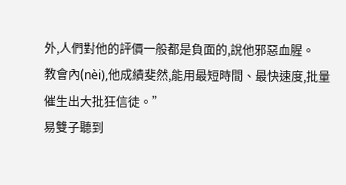外,人們對他的評價一般都是負面的,說他邪惡血腥。
教會內(nèi),他成績斐然,能用最短時間、最快速度,批量催生出大批狂信徒。”
易雙子聽到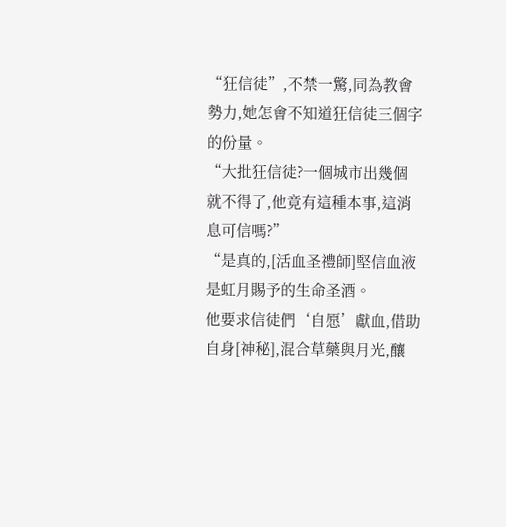“狂信徒”,不禁一驚,同為教會勢力,她怎會不知道狂信徒三個字的份量。
“大批狂信徒?一個城市出幾個就不得了,他竟有這種本事,這消息可信嗎?”
“是真的,[活血圣禮師]堅信血液是虹月賜予的生命圣酒。
他要求信徒們‘自愿’獻血,借助自身[神秘],混合草藥與月光,釀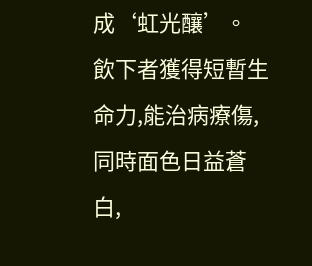成‘虹光釀’。
飲下者獲得短暫生命力,能治病療傷,同時面色日益蒼白,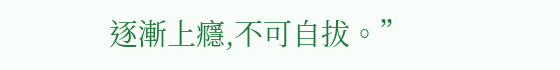逐漸上癮,不可自拔。”